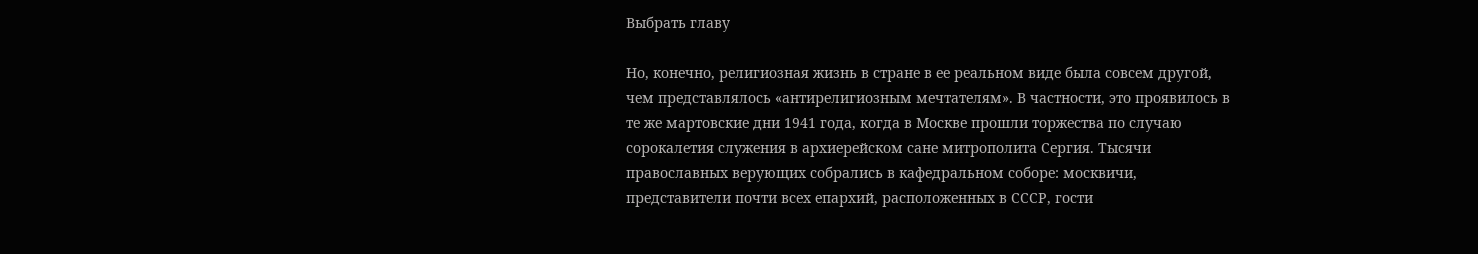Выбрать главу

Но, конечно, религиозная жизнь в стране в ее реальном виде была совсем другой, чем представлялось «антирелигиозным мечтателям». В частности, это проявилось в те же мартовские дни 1941 года, когда в Москве прошли торжества по случаю сорокалетия служения в архиерейском сане митрополита Сергия. Тысячи православных верующих собрались в кафедральном соборе: москвичи, представители почти всех епархий, расположенных в СССР, гости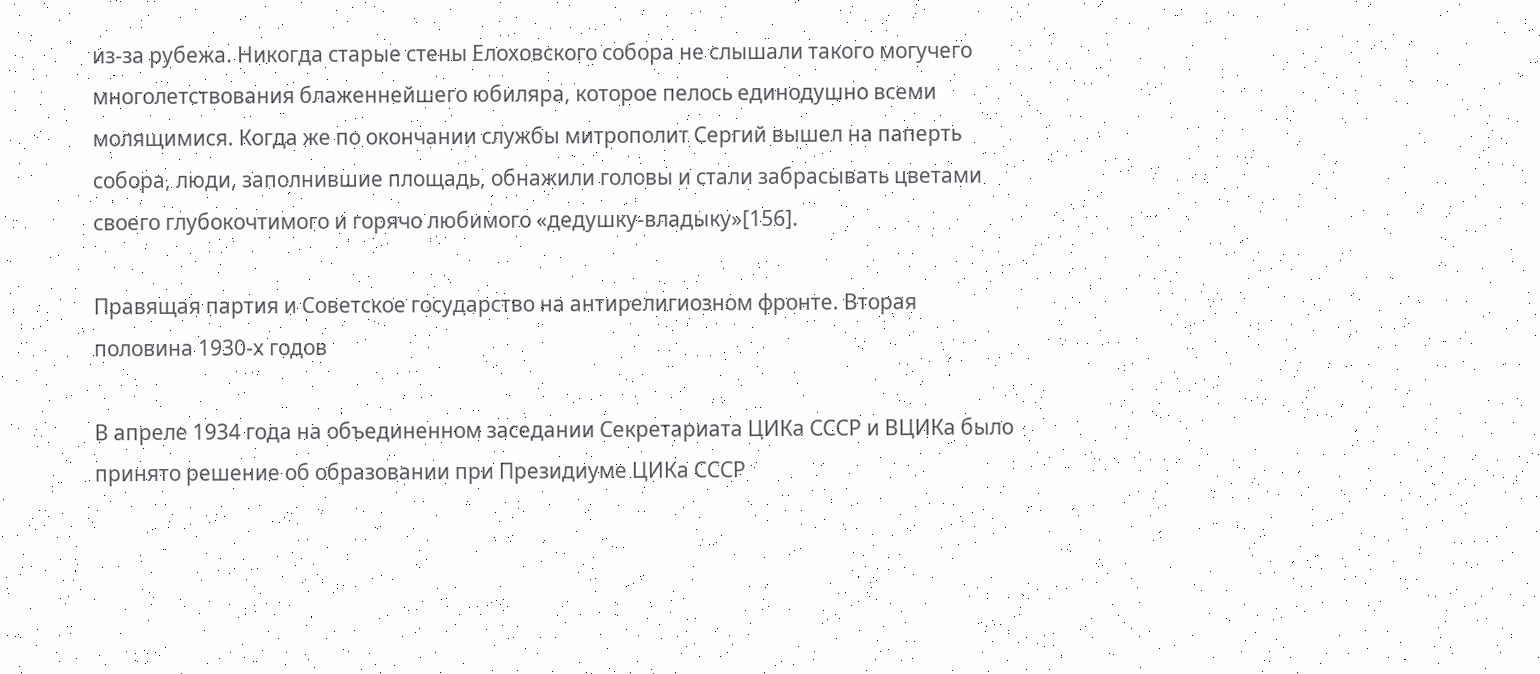из-за рубежа. Никогда старые стены Елоховского собора не слышали такого могучего многолетствования блаженнейшего юбиляра, которое пелось единодушно всеми молящимися. Когда же по окончании службы митрополит Сергий вышел на паперть собора, люди, заполнившие площадь, обнажили головы и стали забрасывать цветами своего глубокочтимого и горячо любимого «дедушку-владыку»[156].

Правящая партия и Советское государство на антирелигиозном фронте. Вторая половина 1930-х годов

В апреле 1934 года на объединенном заседании Секретариата ЦИКа СССР и ВЦИКа было принято решение об образовании при Президиуме ЦИКа СССР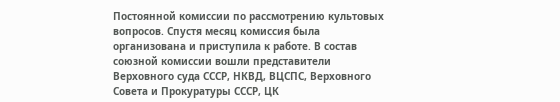Постоянной комиссии по рассмотрению культовых вопросов. Спустя месяц комиссия была организована и приступила к работе. В состав союзной комиссии вошли представители Верховного суда СССР, НКВД, ВЦСПС, Верховного Совета и Прокуратуры СССР, ЦК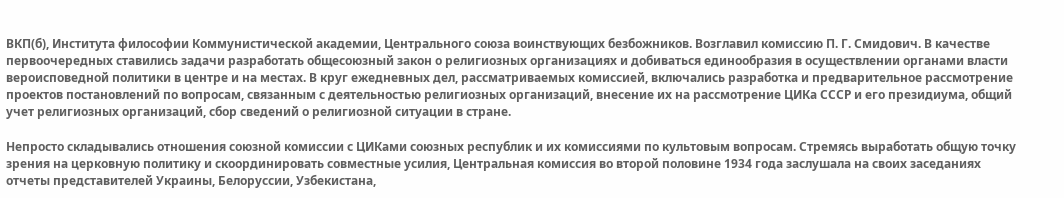ВКП(б), Института философии Коммунистической академии, Центрального союза воинствующих безбожников. Возглавил комиссию П. Г. Смидович. В качестве первоочередных ставились задачи разработать общесоюзный закон о религиозных организациях и добиваться единообразия в осуществлении органами власти вероисповедной политики в центре и на местах. В круг ежедневных дел, рассматриваемых комиссией, включались разработка и предварительное рассмотрение проектов постановлений по вопросам, связанным с деятельностью религиозных организаций, внесение их на рассмотрение ЦИКа СССР и его президиума, общий учет религиозных организаций, сбор сведений о религиозной ситуации в стране.

Непросто складывались отношения союзной комиссии с ЦИКами союзных республик и их комиссиями по культовым вопросам. Стремясь выработать общую точку зрения на церковную политику и скоординировать совместные усилия, Центральная комиссия во второй половине 1934 года заслушала на своих заседаниях отчеты представителей Украины, Белоруссии, Узбекистана,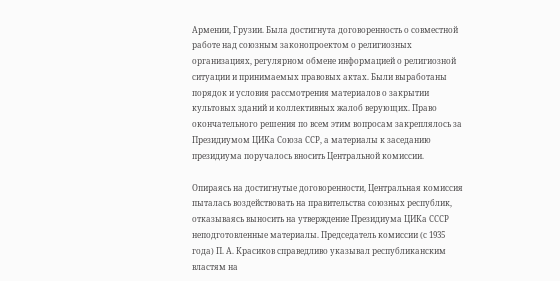Армении, Грузии. Была достигнута договоренность о совместной работе над союзным законопроектом о религиозных организациях, регулярном обмене информацией о религиозной ситуации и принимаемых правовых актах. Были выработаны порядок и условия рассмотрения материалов о закрытии культовых зданий и коллективных жалоб верующих. Право окончательного решения по всем этим вопросам закреплялось за Президиумом ЦИКа Союза ССР, а материалы к заседанию президиума поручалось вносить Центральной комиссии.

Опираясь на достигнутые договоренности, Центральная комиссия пыталась воздействовать на правительства союзных республик, отказываясь выносить на утверждение Президиума ЦИКа СССР неподготовленные материалы. Председатель комиссии (с 1935 года) П. А. Красиков справедливо указывал республиканским властям на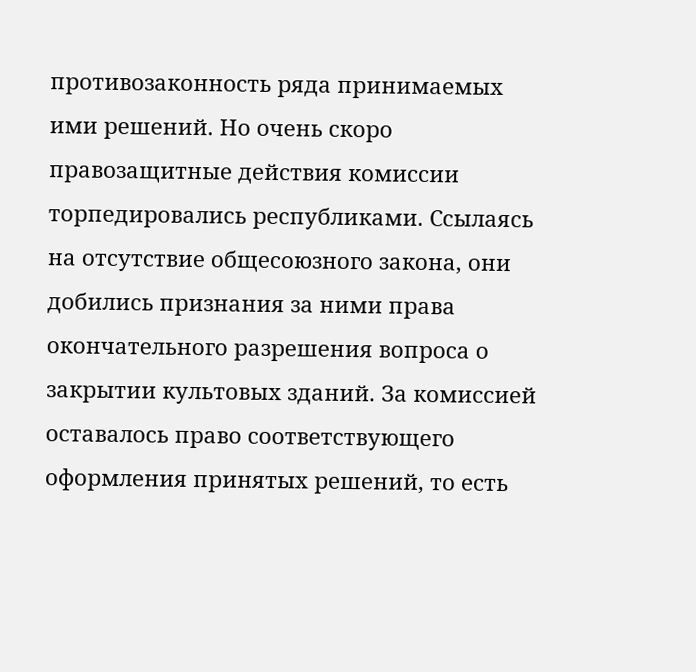противозаконность ряда принимаемых ими решений. Но очень скоро правозащитные действия комиссии торпедировались республиками. Ссылаясь на отсутствие общесоюзного закона, они добились признания за ними права окончательного разрешения вопроса о закрытии культовых зданий. За комиссией оставалось право соответствующего оформления принятых решений, то есть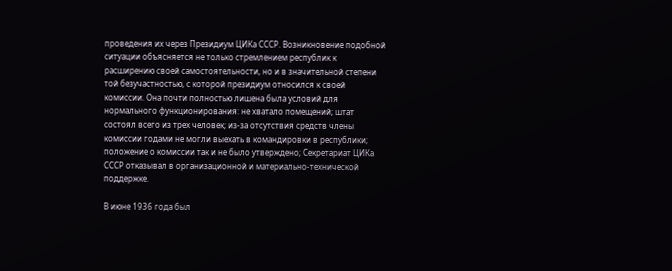проведения их через Президиум ЦИКа СССР. Возникновение подобной ситуации объясняется не только стремлением республик к расширению своей самостоятельности, но и в значительной степени той безучастностью, с которой президиум относился к своей комиссии. Она почти полностью лишена была условий для нормального функционирования: не хватало помещений; штат состоял всего из трех человек; из-за отсутствия средств члены комиссии годами не могли выехать в командировки в республики; положение о комиссии так и не было утверждено; Секретариат ЦИКа СССР отказывал в организационной и материально-технической поддержке.

В июне 1936 года был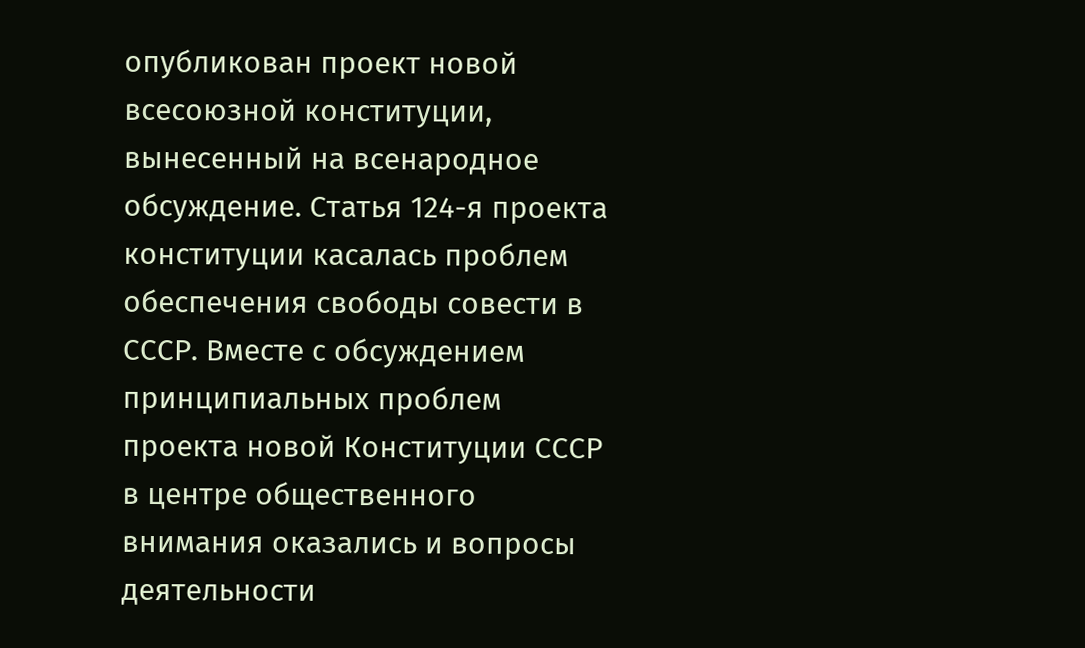опубликован проект новой всесоюзной конституции, вынесенный на всенародное обсуждение. Статья 124-я проекта конституции касалась проблем обеспечения свободы совести в СССР. Вместе с обсуждением принципиальных проблем проекта новой Конституции СССР в центре общественного внимания оказались и вопросы деятельности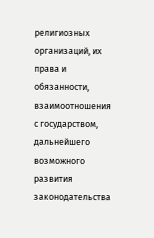религиозных организаций, их права и обязанности, взаимоотношения с государством, дальнейшего возможного развития законодательства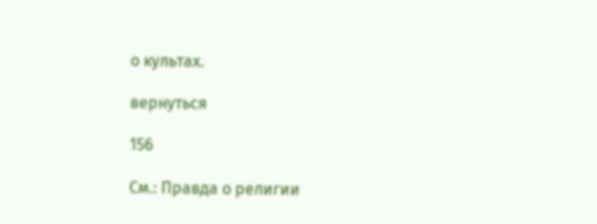о культах.

вернуться

156

См.: Правда о религии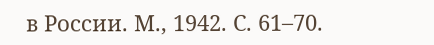в России. М., 1942. С. 61–70.